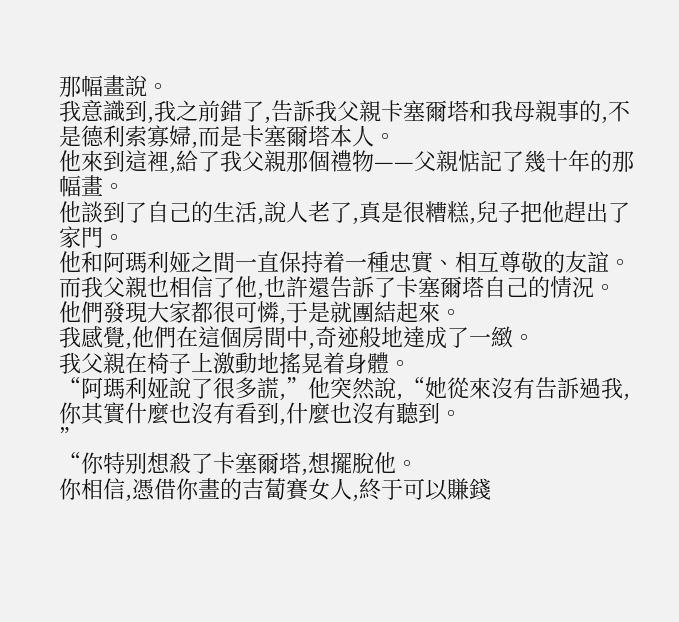那幅畫說。
我意識到,我之前錯了,告訴我父親卡塞爾塔和我母親事的,不是德利索寡婦,而是卡塞爾塔本人。
他來到這裡,給了我父親那個禮物——父親惦記了幾十年的那幅畫。
他談到了自己的生活,說人老了,真是很糟糕,兒子把他趕出了家門。
他和阿瑪利娅之間一直保持着一種忠實、相互尊敬的友誼。
而我父親也相信了他,也許還告訴了卡塞爾塔自己的情況。
他們發現大家都很可憐,于是就團結起來。
我感覺,他們在這個房間中,奇迹般地達成了一緻。
我父親在椅子上激動地搖晃着身體。
“阿瑪利娅說了很多謊,”他突然說,“她從來沒有告訴過我,你其實什麼也沒有看到,什麼也沒有聽到。
”
“你特别想殺了卡塞爾塔,想擺脫他。
你相信,憑借你畫的吉蔔賽女人,終于可以賺錢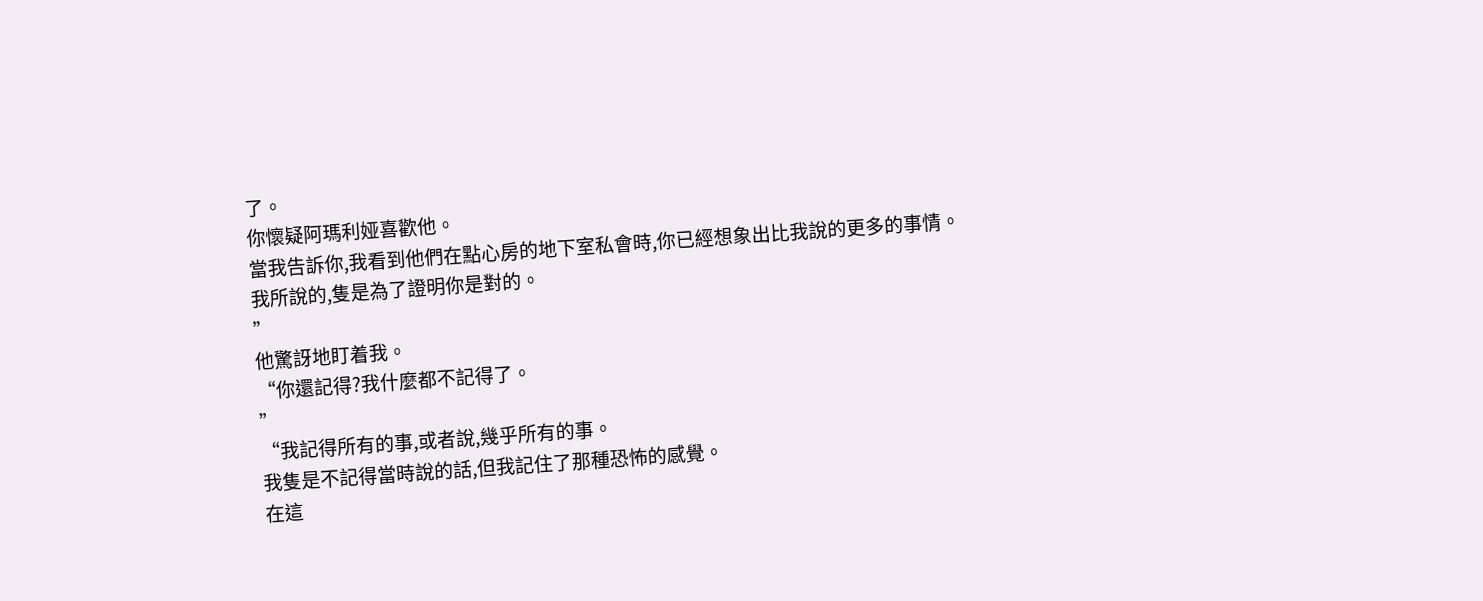了。
你懷疑阿瑪利娅喜歡他。
當我告訴你,我看到他們在點心房的地下室私會時,你已經想象出比我說的更多的事情。
我所說的,隻是為了證明你是對的。
”
他驚訝地盯着我。
“你還記得?我什麼都不記得了。
”
“我記得所有的事,或者說,幾乎所有的事。
我隻是不記得當時說的話,但我記住了那種恐怖的感覺。
在這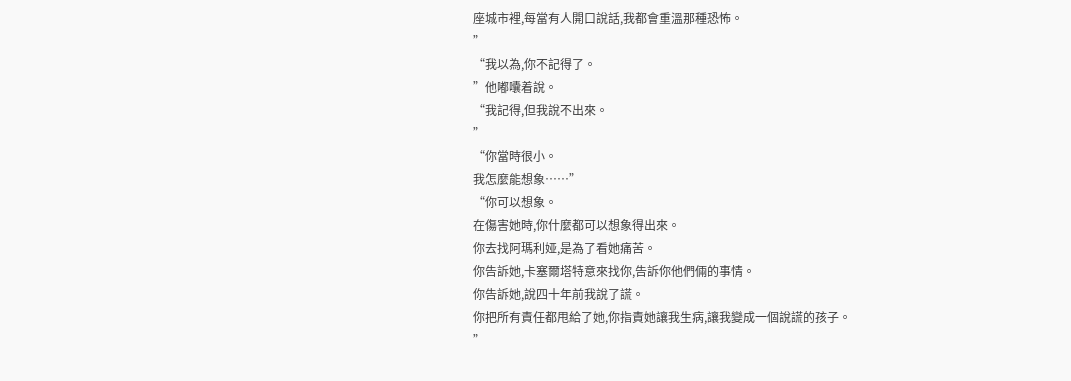座城市裡,每當有人開口說話,我都會重溫那種恐怖。
”
“我以為,你不記得了。
”他嘟囔着說。
“我記得,但我說不出來。
”
“你當時很小。
我怎麼能想象……”
“你可以想象。
在傷害她時,你什麼都可以想象得出來。
你去找阿瑪利娅,是為了看她痛苦。
你告訴她,卡塞爾塔特意來找你,告訴你他們倆的事情。
你告訴她,說四十年前我說了謊。
你把所有責任都甩給了她,你指責她讓我生病,讓我變成一個說謊的孩子。
”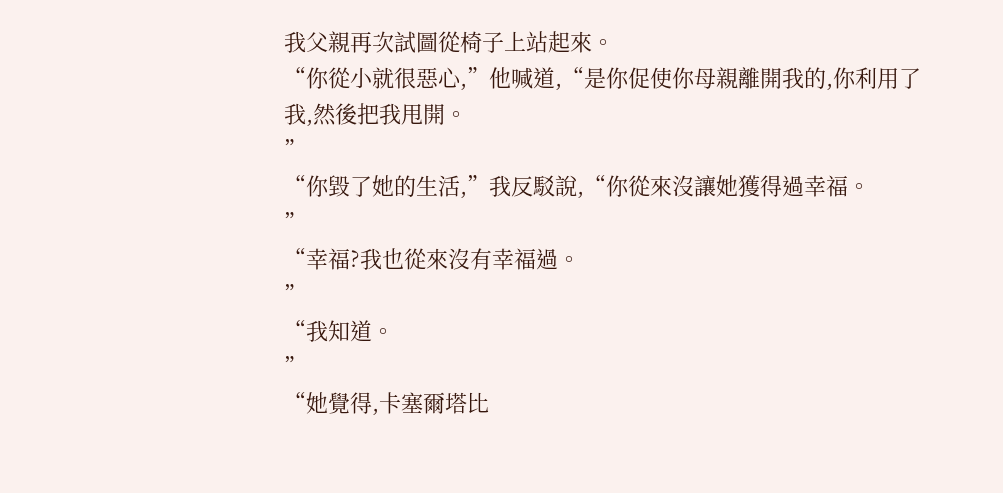我父親再次試圖從椅子上站起來。
“你從小就很惡心,”他喊道,“是你促使你母親離開我的,你利用了我,然後把我甩開。
”
“你毀了她的生活,”我反駁說,“你從來沒讓她獲得過幸福。
”
“幸福?我也從來沒有幸福過。
”
“我知道。
”
“她覺得,卡塞爾塔比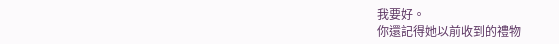我要好。
你還記得她以前收到的禮物